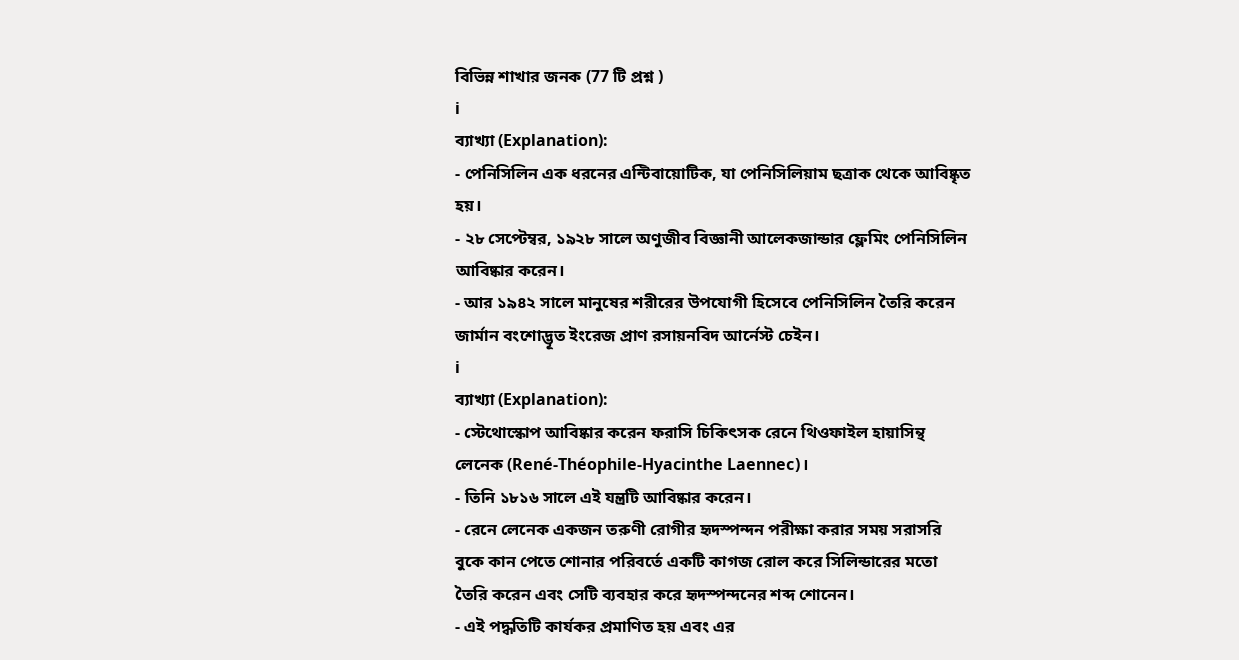বিভিন্ন শাখার জনক (77 টি প্রশ্ন )
i
ব্যাখ্যা (Explanation):
- পেনিসিলিন এক ধরনের এন্টিবায়োটিক, যা পেনিসিলিয়াম ছত্রাক থেকে আবিষ্কৃত হয়।
- ২৮ সেপ্টেম্বর, ১৯২৮ সালে অণুজীব বিজ্ঞানী আলেকজান্ডার ফ্লেমিং পেনিসিলিন আবিষ্কার করেন।
- আর ১৯৪২ সালে মানুষের শরীরের উপযোগী হিসেবে পেনিসিলিন তৈরি করেন জার্মান বংশোদ্ভূত ইংরেজ প্রাণ রসায়নবিদ আর্নেস্ট চেইন।
i
ব্যাখ্যা (Explanation):
- স্টেথোস্কোপ আবিষ্কার করেন ফরাসি চিকিৎসক রেনে থিওফাইল হায়াসিন্থ লেনেক (René-Théophile-Hyacinthe Laennec)।
- তিনি ১৮১৬ সালে এই যন্ত্রটি আবিষ্কার করেন।
- রেনে লেনেক একজন তরুণী রোগীর হৃদস্পন্দন পরীক্ষা করার সময় সরাসরি বুকে কান পেতে শোনার পরিবর্তে একটি কাগজ রোল করে সিলিন্ডারের মতো তৈরি করেন এবং সেটি ব্যবহার করে হৃদস্পন্দনের শব্দ শোনেন।
- এই পদ্ধতিটি কার্যকর প্রমাণিত হয় এবং এর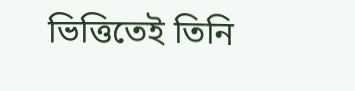ভিত্তিতেই তিনি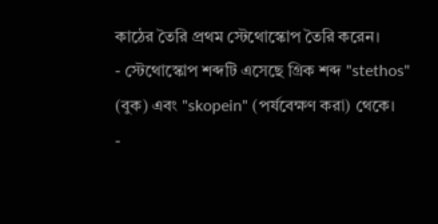কাঠের তৈরি প্রথম স্টেথোস্কোপ তৈরি করেন।
- স্টেথোস্কোপ শব্দটি এসেছে গ্রিক শব্দ "stethos" (বুক) এবং "skopein" (পর্যবেক্ষণ করা) থেকে।
-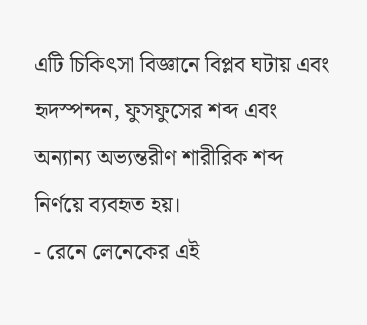এটি চিকিৎসা বিজ্ঞানে বিপ্লব ঘটায় এবং হৃদস্পন্দন, ফুসফুসের শব্দ এবং অন্যান্য অভ্যন্তরীণ শারীরিক শব্দ নির্ণয়ে ব্যবহৃত হয়।
- রেনে লেনেকের এই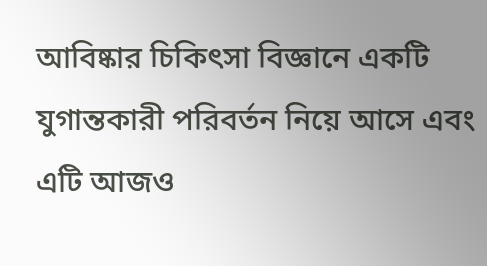আবিষ্কার চিকিৎসা বিজ্ঞানে একটি যুগান্তকারী পরিবর্তন নিয়ে আসে এবং এটি আজও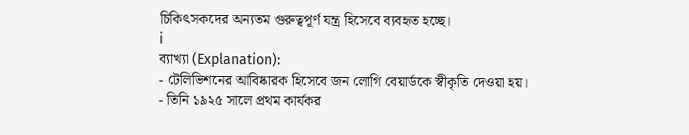চিকিৎসকদের অন্যতম গুরুত্বপূর্ণ যন্ত্র হিসেবে ব্যবহৃত হচ্ছে।
i
ব্যাখ্যা (Explanation):
- টেলিভিশনের আবিষ্কারক হিসেবে জন লোগি বেয়ার্ডকে স্বীকৃতি দেওয়া হয়।
- তিনি ১৯২৫ সালে প্রথম কার্যকর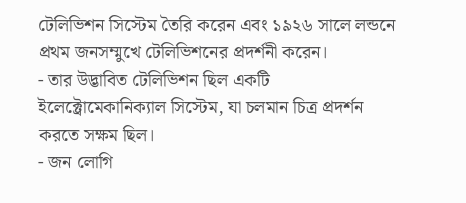টেলিভিশন সিস্টেম তৈরি করেন এবং ১৯২৬ সালে লন্ডনে প্রথম জনসম্মুখে টেলিভিশনের প্রদর্শনী করেন।
- তার উদ্ভাবিত টেলিভিশন ছিল একটি ইলেক্ট্রোমেকানিক্যাল সিস্টেম, যা চলমান চিত্র প্রদর্শন করতে সক্ষম ছিল।
- জন লোগি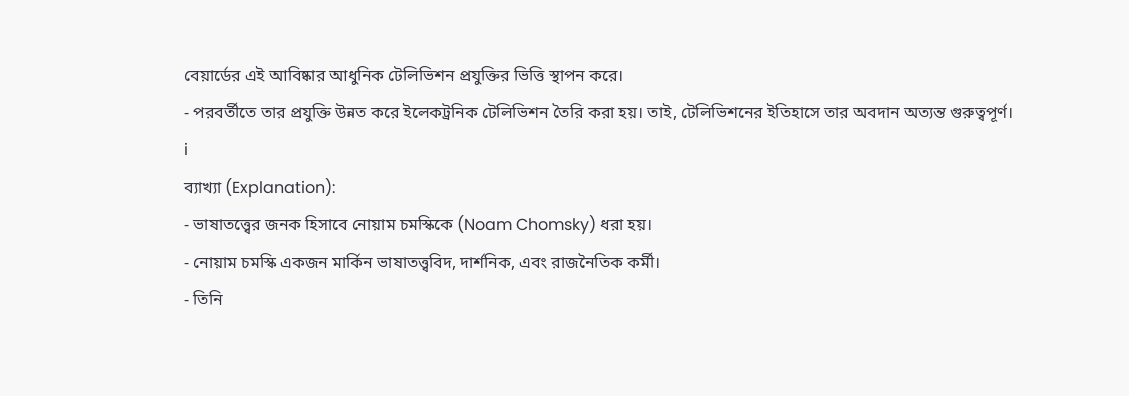বেয়ার্ডের এই আবিষ্কার আধুনিক টেলিভিশন প্রযুক্তির ভিত্তি স্থাপন করে।
- পরবর্তীতে তার প্রযুক্তি উন্নত করে ইলেকট্রনিক টেলিভিশন তৈরি করা হয়। তাই, টেলিভিশনের ইতিহাসে তার অবদান অত্যন্ত গুরুত্বপূর্ণ।
i
ব্যাখ্যা (Explanation):
- ভাষাতত্ত্বের জনক হিসাবে নোয়াম চমস্কিকে (Noam Chomsky) ধরা হয়।
- নোয়াম চমস্কি একজন মার্কিন ভাষাতত্ত্ববিদ, দার্শনিক, এবং রাজনৈতিক কর্মী।
- তিনি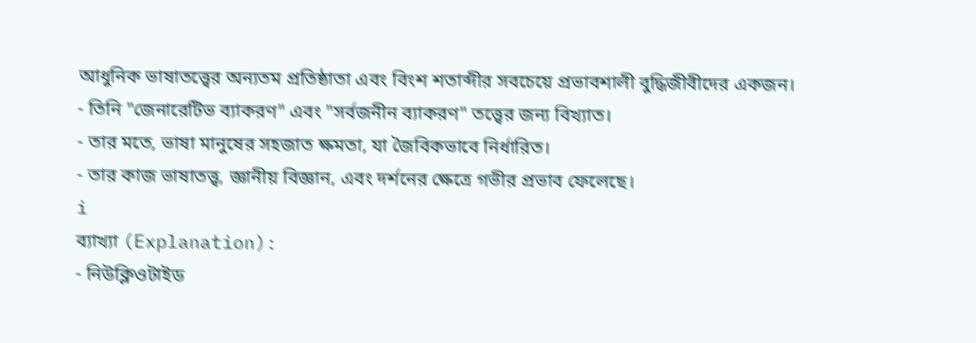আধুনিক ভাষাতত্ত্বের অন্যতম প্রতিষ্ঠাতা এবং বিংশ শতাব্দীর সবচেয়ে প্রভাবশালী বুদ্ধিজীবীদের একজন।
- তিনি "জেনারেটিভ ব্যাকরণ" এবং "সর্বজনীন ব্যাকরণ" তত্ত্বের জন্য বিখ্যাত।
- তার মতে, ভাষা মানুষের সহজাত ক্ষমতা, যা জৈবিকভাবে নির্ধারিত।
- তার কাজ ভাষাতত্ত্ব, জ্ঞানীয় বিজ্ঞান, এবং দর্শনের ক্ষেত্রে গভীর প্রভাব ফেলেছে।
i
ব্যাখ্যা (Explanation):
- নিউক্লিওটাইড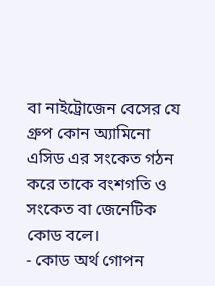বা নাইট্রোজেন বেসের যে গ্রুপ কোন অ্যামিনো এসিড এর সংকেত গঠন করে তাকে বংশগতি ও সংকেত বা জেনেটিক কোড বলে।
- কোড অর্থ গোপন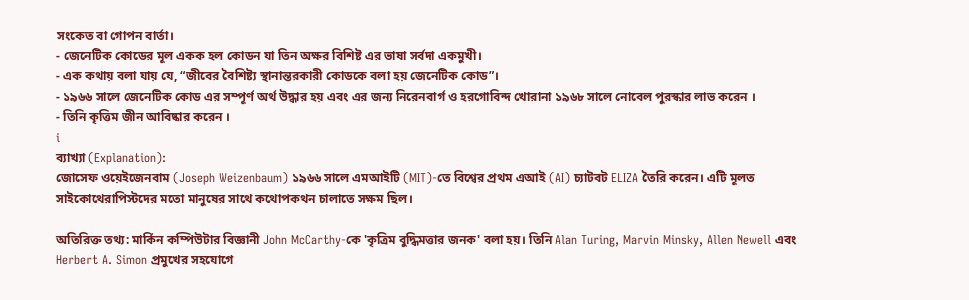সংকেত বা গোপন বার্তা।
- জেনেটিক কোডের মূল একক হল কোডন যা তিন অক্ষর বিশিষ্ট এর ভাষা সর্বদা একমুখী।
- এক কথায় বলা যায় যে, “জীবের বৈশিষ্ট্য স্থানান্তরকারী কোডকে বলা হয় জেনেটিক কোড”।
- ১৯৬৬ সালে জেনেটিক কোড এর সম্পূর্ণ অর্থ উদ্ধার হয় এবং এর জন্য নিরেনবার্গ ও হরগোবিন্দ খোরানা ১৯৬৮ সালে নোবেল পুরস্কার লাভ করেন ।
- তিনি কৃত্তিম জীন আবিষ্কার করেন ।
i
ব্যাখ্যা (Explanation):
জোসেফ ওয়েইজেনবাম (Joseph Weizenbaum) ১৯৬৬ সালে এমআইটি (MIT)-তে বিশ্বের প্রথম এআই (AI) চ্যাটবট ELIZA তৈরি করেন। এটি মূলত সাইকোথেরাপিস্টদের মতো মানুষের সাথে কথোপকথন চালাতে সক্ষম ছিল।

অতিরিক্ত তথ্য: মার্কিন কম্পিউটার বিজ্ঞানী John McCarthy-কে 'কৃত্রিম বুদ্ধিমত্তার জনক' বলা হয়। তিনি Alan Turing, Marvin Minsky, Allen Newell এবং Herbert A. Simon প্রমুখের সহযোগে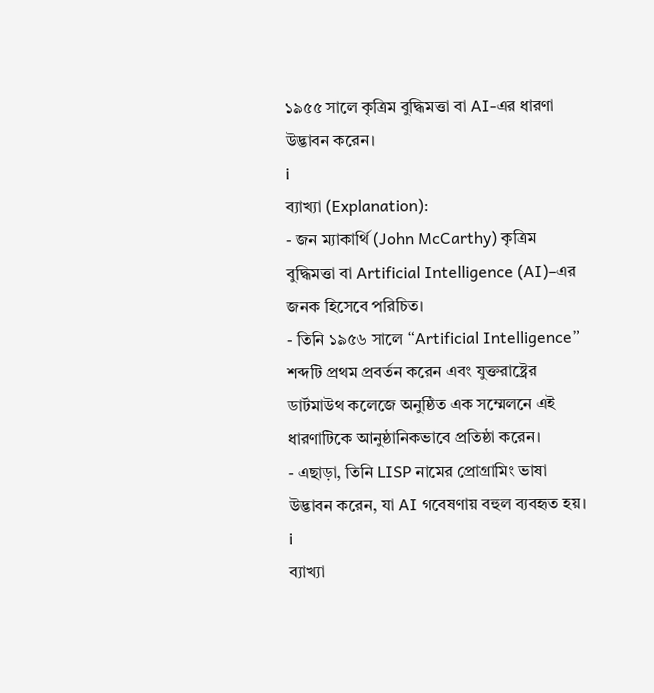১৯৫৫ সালে কৃত্রিম বুদ্ধিমত্তা বা AI-এর ধারণা উদ্ভাবন করেন।
i
ব্যাখ্যা (Explanation):
- জন ম্যাকার্থি (John McCarthy) কৃত্রিম বুদ্ধিমত্তা বা Artificial Intelligence (AI)–এর জনক হিসেবে পরিচিত।
- তিনি ১৯৫৬ সালে “Artificial Intelligence” শব্দটি প্রথম প্রবর্তন করেন এবং যুক্তরাষ্ট্রের ডার্টমাউথ কলেজে অনুষ্ঠিত এক সম্মেলনে এই ধারণাটিকে আনুষ্ঠানিকভাবে প্রতিষ্ঠা করেন।
- এছাড়া, তিনি LISP নামের প্রোগ্রামিং ভাষা উদ্ভাবন করেন, যা AI গবেষণায় বহুল ব্যবহৃত হয়।
i
ব্যাখ্যা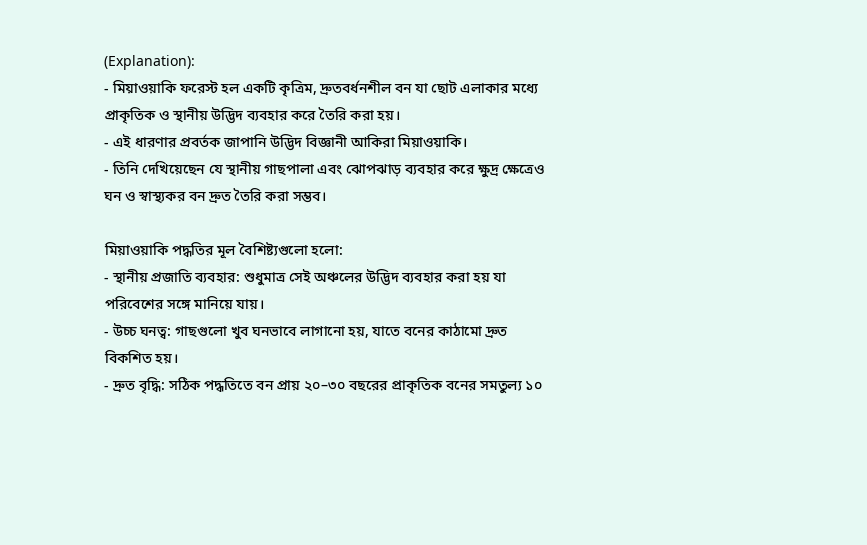(Explanation):
- মিয়াওয়াকি ফরেস্ট হল একটি কৃত্রিম, দ্রুতবর্ধনশীল বন যা ছোট এলাকার মধ্যে প্রাকৃতিক ও স্থানীয় উদ্ভিদ ব্যবহার করে তৈরি করা হয়।
- এই ধারণার প্রবর্তক জাপানি উদ্ভিদ বিজ্ঞানী আকিরা মিয়াওয়াকি।
- তিনি দেখিয়েছেন যে স্থানীয় গাছপালা এবং ঝোপঝাড় ব্যবহার করে ক্ষুদ্র ক্ষেত্রেও ঘন ও স্বাস্থ্যকর বন দ্রুত তৈরি করা সম্ভব।

মিয়াওয়াকি পদ্ধতির মূল বৈশিষ্ট্যগুলো হলো:
- স্থানীয় প্রজাতি ব্যবহার: শুধুমাত্র সেই অঞ্চলের উদ্ভিদ ব্যবহার করা হয় যা পরিবেশের সঙ্গে মানিয়ে যায়।
- উচ্চ ঘনত্ব: গাছগুলো খুব ঘনভাবে লাগানো হয়, যাতে বনের কাঠামো দ্রুত বিকশিত হয়।
- দ্রুত বৃদ্ধি: সঠিক পদ্ধতিতে বন প্রায় ২০–৩০ বছরের প্রাকৃতিক বনের সমতুল্য ১০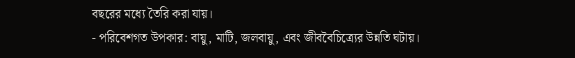বছরের মধ্যে তৈরি করা যায়।
- পরিবেশগত উপকার: বায়ু, মাটি, জলবায়ু, এবং জীববৈচিত্র্যের উন্নতি ঘটায়।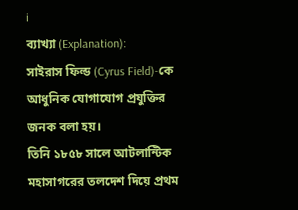i
ব্যাখ্যা (Explanation):
সাইরাস ফিল্ড (Cyrus Field)-কে আধুনিক যোগাযোগ প্রযুক্তির জনক বলা হয়।
তিনি ১৮৫৮ সালে আটলান্টিক মহাসাগরের তলদেশ দিয়ে প্রথম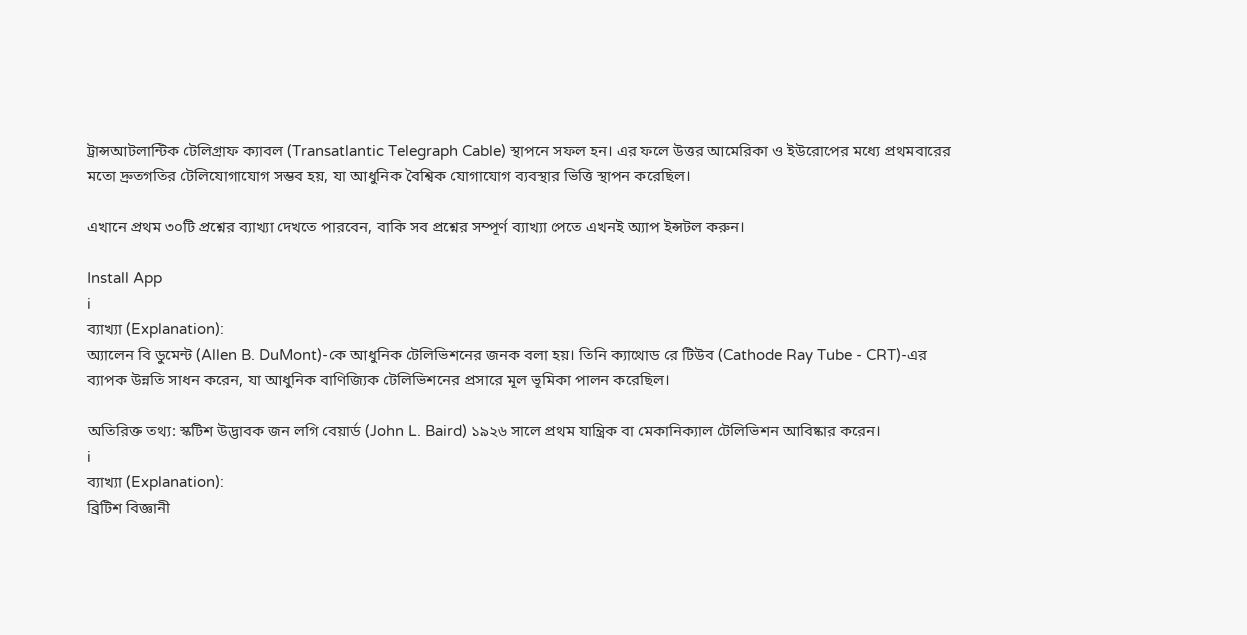ট্রান্সআটলান্টিক টেলিগ্রাফ ক্যাবল (Transatlantic Telegraph Cable) স্থাপনে সফল হন। এর ফলে উত্তর আমেরিকা ও ইউরোপের মধ্যে প্রথমবারের মতো দ্রুতগতির টেলিযোগাযোগ সম্ভব হয়, যা আধুনিক বৈশ্বিক যোগাযোগ ব্যবস্থার ভিত্তি স্থাপন করেছিল।

এখানে প্রথম ৩০টি প্রশ্নের ব্যাখ্যা দেখতে পারবেন, বাকি সব প্রশ্নের সম্পূর্ণ ব্যাখ্যা পেতে এখনই অ্যাপ ইন্সটল করুন।

Install App
i
ব্যাখ্যা (Explanation):
অ্যালেন বি ডুমেন্ট (Allen B. DuMont)-কে আধুনিক টেলিভিশনের জনক বলা হয়। তিনি ক্যাথোড রে টিউব (Cathode Ray Tube - CRT)-এর ব্যাপক উন্নতি সাধন করেন, যা আধুনিক বাণিজ্যিক টেলিভিশনের প্রসারে মূল ভূমিকা পালন করেছিল।

অতিরিক্ত তথ্য: স্কটিশ উদ্ভাবক জন লগি বেয়ার্ড (John L. Baird) ১৯২৬ সালে প্রথম যান্ত্রিক বা মেকানিক্যাল টেলিভিশন আবিষ্কার করেন।
i
ব্যাখ্যা (Explanation):
ব্রিটিশ বিজ্ঞানী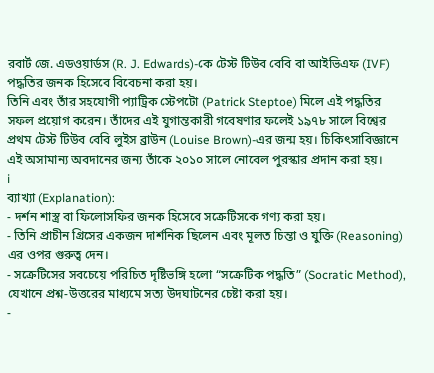রবার্ট জে. এডওয়ার্ডস (R. J. Edwards)-কে টেস্ট টিউব বেবি বা আইভিএফ (IVF) পদ্ধতির জনক হিসেবে বিবেচনা করা হয়।
তিনি এবং তাঁর সহযোগী প্যাট্রিক স্টেপটো (Patrick Steptoe) মিলে এই পদ্ধতির সফল প্রয়োগ করেন। তাঁদের এই যুগান্তকারী গবেষণার ফলেই ১৯৭৮ সালে বিশ্বের প্রথম টেস্ট টিউব বেবি লুইস ব্রাউন (Louise Brown)-এর জন্ম হয়। চিকিৎসাবিজ্ঞানে এই অসামান্য অবদানের জন্য তাঁকে ২০১০ সালে নোবেল পুরস্কার প্রদান করা হয়।
i
ব্যাখ্যা (Explanation):
- দর্শন শাস্ত্র বা ফিলোসফির জনক হিসেবে সক্রেটিসকে গণ্য করা হয়।
- তিনি প্রাচীন গ্রিসের একজন দার্শনিক ছিলেন এবং মূলত চিন্তা ও যুক্তি (Reasoning) এর ওপর গুরুত্ব দেন।
- সক্রেটিসের সবচেয়ে পরিচিত দৃষ্টিভঙ্গি হলো “সক্রেটিক পদ্ধতি” (Socratic Method), যেখানে প্রশ্ন-উত্তরের মাধ্যমে সত্য উদঘাটনের চেষ্টা করা হয়।
-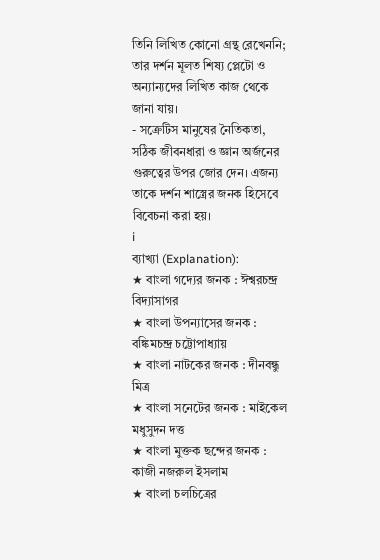তিনি লিখিত কোনো গ্রন্থ রেখেননি; তার দর্শন মূলত শিষ্য প্লেটো ও অন্যান্যদের লিখিত কাজ থেকে জানা যায়।
- সক্রেটিস মানুষের নৈতিকতা, সঠিক জীবনধারা ও জ্ঞান অর্জনের গুরুত্বের উপর জোর দেন। এজন্য তাকে দর্শন শাস্ত্রের জনক হিসেবে বিবেচনা করা হয়।
i
ব্যাখ্যা (Explanation):
★ বাংলা গদ্যের জনক : ঈশ্বরচন্দ্র বিদ্যাসাগর
★ বাংলা উপন্যাসের জনক : বঙ্কিমচন্দ্র চট্টোপাধ্যায়
★ বাংলা নাটকের জনক : দীনবন্ধু মিত্র
★ বাংলা সনেটের জনক : মাইকেল মধুসুদন দত্ত
★ বাংলা মুক্তক ছন্দের জনক : কাজী নজরুল ইসলাম
★ বাংলা চলচিত্রের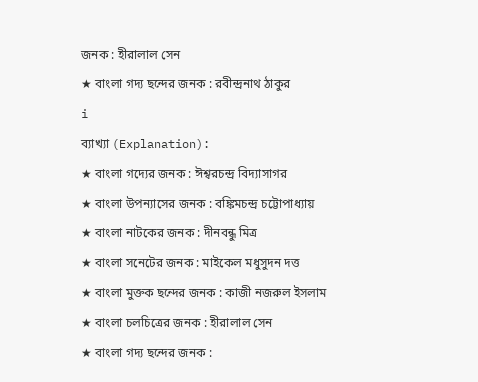জনক : হীরালাল সেন
★ বাংলা গদ্য ছন্দের জনক : রবীন্দ্রনাথ ঠাকুর
i
ব্যাখ্যা (Explanation):
★ বাংলা গদ্যের জনক : ঈশ্বরচন্দ্র বিদ্যাসাগর
★ বাংলা উপন্যাসের জনক : বঙ্কিমচন্দ্র চট্টোপাধ্যায়
★ বাংলা নাটকের জনক : দীনবন্ধু মিত্র
★ বাংলা সনেটের জনক : মাইকেল মধুসুদন দত্ত
★ বাংলা মুক্তক ছন্দের জনক : কাজী নজরুল ইসলাম
★ বাংলা চলচিত্রের জনক : হীরালাল সেন
★ বাংলা গদ্য ছন্দের জনক :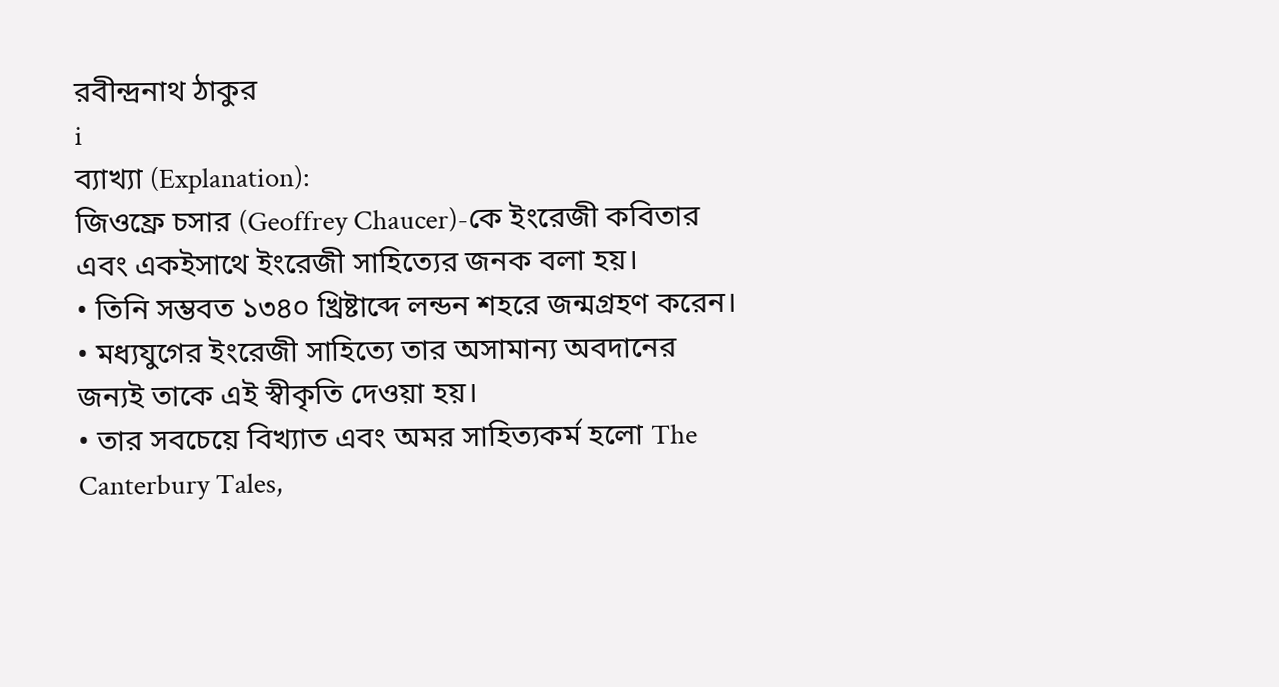রবীন্দ্রনাথ ঠাকুর
i
ব্যাখ্যা (Explanation):
জিওফ্রে চসার (Geoffrey Chaucer)-কে ইংরেজী কবিতার এবং একইসাথে ইংরেজী সাহিত্যের জনক বলা হয়।
• তিনি সম্ভবত ১৩৪০ খ্রিষ্টাব্দে লন্ডন শহরে জন্মগ্রহণ করেন।
• মধ্যযুগের ইংরেজী সাহিত্যে তার অসামান্য অবদানের জন্যই তাকে এই স্বীকৃতি দেওয়া হয়।
• তার সবচেয়ে বিখ্যাত এবং অমর সাহিত্যকর্ম হলো The Canterbury Tales,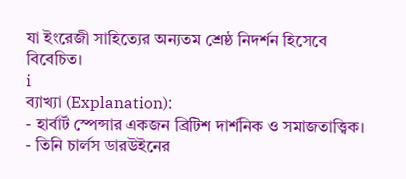যা ইংরেজী সাহিত্যের অন্যতম শ্রেষ্ঠ নিদর্শন হিসেবে বিবেচিত।
i
ব্যাখ্যা (Explanation):
- হার্বার্ট স্পেন্সার একজন ব্রিটিশ দার্শনিক ও সমাজতাত্ত্বিক।
- তিনি চার্লস ডারউইনের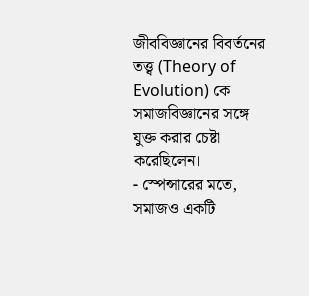জীববিজ্ঞানের বিবর্তনের তত্ত্ব (Theory of Evolution) কে সমাজবিজ্ঞানের সঙ্গে যুক্ত করার চেষ্টা করেছিলেন।
- স্পেন্সারের মতে, সমাজও একটি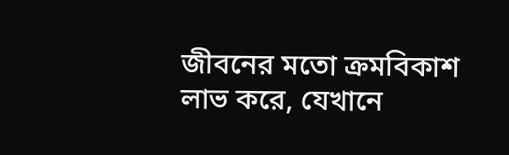জীবনের মতো ক্রমবিকাশ লাভ করে, যেখানে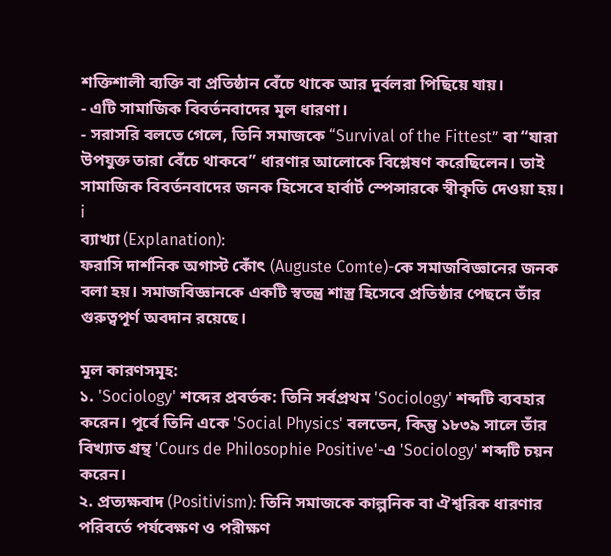শক্তিশালী ব্যক্তি বা প্রতিষ্ঠান বেঁচে থাকে আর দুর্বলরা পিছিয়ে যায়।
- এটি সামাজিক বিবর্তনবাদের মূল ধারণা।
- সরাসরি বলতে গেলে, তিনি সমাজকে “Survival of the Fittest” বা “যারা উপযুক্ত তারা বেঁচে থাকবে” ধারণার আলোকে বিশ্লেষণ করেছিলেন। তাই সামাজিক বিবর্তনবাদের জনক হিসেবে হার্বার্ট স্পেন্সারকে স্বীকৃতি দেওয়া হয়।
i
ব্যাখ্যা (Explanation):
ফরাসি দার্শনিক অগাস্ট কোঁৎ (Auguste Comte)-কে সমাজবিজ্ঞানের জনক বলা হয়। সমাজবিজ্ঞানকে একটি স্বতন্ত্র শাস্ত্র হিসেবে প্রতিষ্ঠার পেছনে তাঁর গুরুত্বপূর্ণ অবদান রয়েছে।

মূল কারণসমূহ:
১. 'Sociology' শব্দের প্রবর্তক: তিনি সর্বপ্রথম 'Sociology' শব্দটি ব্যবহার করেন। পূর্বে তিনি একে 'Social Physics' বলতেন, কিন্তু ১৮৩৯ সালে তাঁর বিখ্যাত গ্রন্থ 'Cours de Philosophie Positive'-এ 'Sociology' শব্দটি চয়ন করেন।
২. প্রত্যক্ষবাদ (Positivism): তিনি সমাজকে কাল্পনিক বা ঐশ্বরিক ধারণার পরিবর্তে পর্যবেক্ষণ ও পরীক্ষণ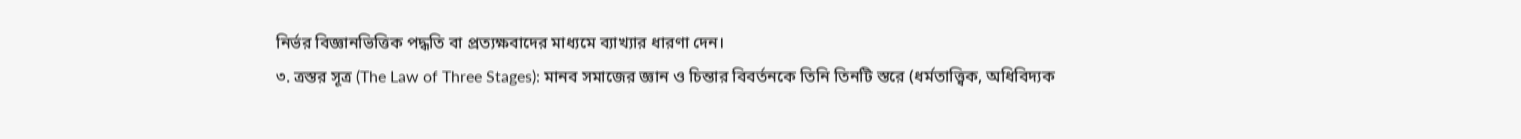নির্ভর বিজ্ঞানভিত্তিক পদ্ধতি বা প্রত্যক্ষবাদের মাধ্যমে ব্যাখ্যার ধারণা দেন।
৩. ত্রস্তর সূত্র (The Law of Three Stages): মানব সমাজের জ্ঞান ও চিন্তার বিবর্তনকে তিনি তিনটি স্তরে (ধর্মতাত্ত্বিক, অধিবিদ্যক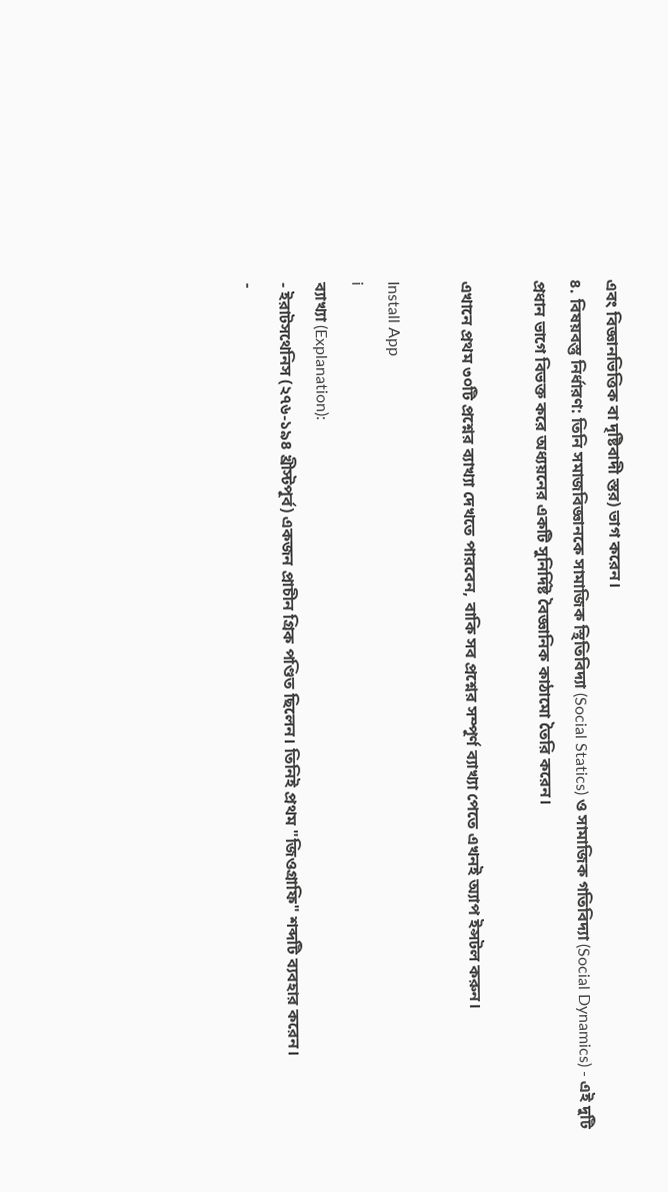এবং বিজ্ঞানভিত্তিক বা দৃষ্টিবাদী স্তর) ভাগ করেন।
৪. বিষয়বস্তু নির্ধারণ: তিনি সমাজবিজ্ঞানকে সামাজিক স্থিতিবিদ্যা (Social Statics) ও সামাজিক গতিবিদ্যা (Social Dynamics) - এই দুটি প্রধান ভাগে বিভক্ত করে অধ্যয়নের একটি সুনির্দিষ্ট বৈজ্ঞানিক কাঠামো তৈরি করেন।

এখানে প্রথম ৩০টি প্রশ্নের ব্যাখ্যা দেখতে পারবেন, বাকি সব প্রশ্নের সম্পূর্ণ ব্যাখ্যা পেতে এখনই অ্যাপ ইন্সটল করুন।

Install App
i
ব্যাখ্যা (Explanation):
- ইরাটসথেনিস (২৭৬-১৯৪ খ্রীস্টপূর্ব) একজন প্রাচীন গ্রিক পণ্ডিত ছিলেন। তিনিই প্রথম "জিওগ্রাফি" শব্দটি ব্যবহার করেন।
-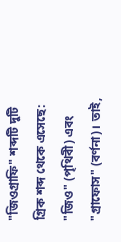"জিওগ্রাফি" শব্দটি দুটি গ্রিক শব্দ থেকে এসেছে: "জিও" (পৃথিবী) এবং "গ্রাফোস" (বর্ণনা)। তাই,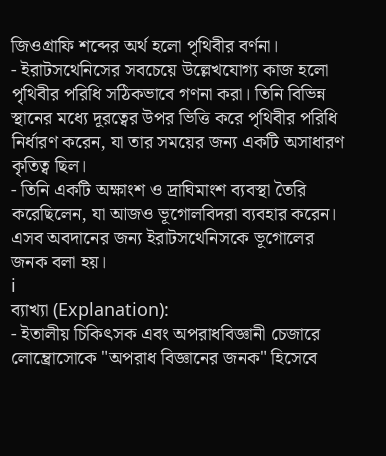জিওগ্রাফি শব্দের অর্থ হলো পৃথিবীর বর্ণনা।
- ইরাটসথেনিসের সবচেয়ে উল্লেখযোগ্য কাজ হলো পৃথিবীর পরিধি সঠিকভাবে গণনা করা। তিনি বিভিন্ন স্থানের মধ্যে দূরত্বের উপর ভিত্তি করে পৃথিবীর পরিধি নির্ধারণ করেন, যা তার সময়ের জন্য একটি অসাধারণ কৃতিত্ব ছিল।
- তিনি একটি অক্ষাংশ ও দ্রাঘিমাংশ ব্যবস্থা তৈরি করেছিলেন, যা আজও ভূগোলবিদরা ব্যবহার করেন।
এসব অবদানের জন্য ইরাটসথেনিসকে ভূগোলের জনক বলা হয়।
i
ব্যাখ্যা (Explanation):
- ইতালীয় চিকিৎসক এবং অপরাধবিজ্ঞানী চেজারে লোম্ব্রোসোকে "অপরাধ বিজ্ঞানের জনক" হিসেবে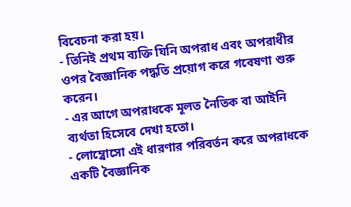বিবেচনা করা হয়।
- তিনিই প্রথম ব্যক্তি যিনি অপরাধ এবং অপরাধীর ওপর বৈজ্ঞানিক পদ্ধতি প্রয়োগ করে গবেষণা শুরু করেন।
- এর আগে অপরাধকে মূলত নৈতিক বা আইনি ব্যর্থতা হিসেবে দেখা হতো।
- লোম্ব্রোসো এই ধারণার পরিবর্তন করে অপরাধকে একটি বৈজ্ঞানিক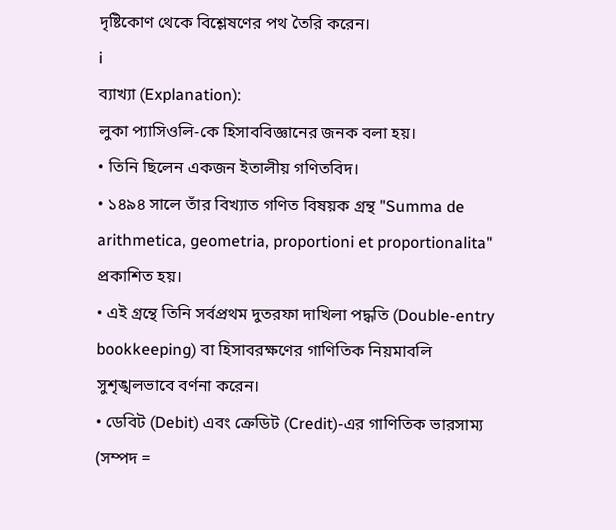দৃষ্টিকোণ থেকে বিশ্লেষণের পথ তৈরি করেন।
i
ব্যাখ্যা (Explanation):
লুকা প্যাসিওলি-কে হিসাববিজ্ঞানের জনক বলা হয়।
• তিনি ছিলেন একজন ইতালীয় গণিতবিদ।
• ১৪৯৪ সালে তাঁর বিখ্যাত গণিত বিষয়ক গ্রন্থ "Summa de arithmetica, geometria, proportioni et proportionalita" প্রকাশিত হয়।
• এই গ্রন্থে তিনি সর্বপ্রথম দুতরফা দাখিলা পদ্ধতি (Double-entry bookkeeping) বা হিসাবরক্ষণের গাণিতিক নিয়মাবলি সুশৃঙ্খলভাবে বর্ণনা করেন।
• ডেবিট (Debit) এবং ক্রেডিট (Credit)-এর গাণিতিক ভারসাম্য (সম্পদ =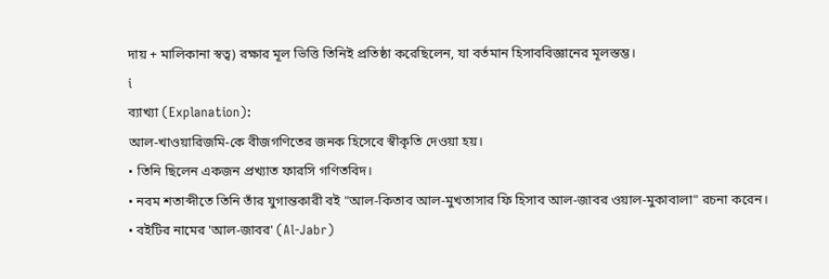দায় + মালিকানা স্বত্ব) রক্ষার মূল ভিত্তি তিনিই প্রতিষ্ঠা করেছিলেন, যা বর্তমান হিসাববিজ্ঞানের মূলস্তম্ভ।
i
ব্যাখ্যা (Explanation):
আল-খাওয়ারিজমি-কে বীজগণিতের জনক হিসেবে স্বীকৃতি দেওয়া হয়।
• তিনি ছিলেন একজন প্রখ্যাত ফারসি গণিতবিদ।
• নবম শতাব্দীতে তিনি তাঁর যুগান্তকারী বই "আল-কিতাব আল-মুখতাসার ফি হিসাব আল-জাবর ওয়াল-মুকাবালা" রচনা করেন।
• বইটির নামের 'আল-জাবর' (Al-Jabr)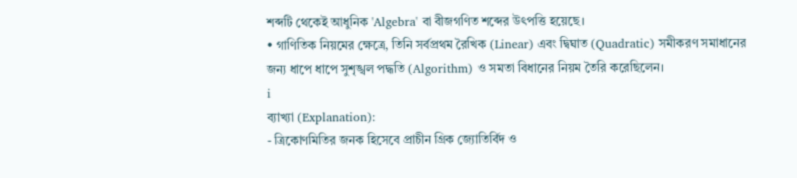শব্দটি থেকেই আধুনিক 'Algebra' বা বীজগণিত শব্দের উৎপত্তি হয়েছে।
• গাণিতিক নিয়মের ক্ষেত্রে, তিনি সর্বপ্রথম রৈখিক (Linear) এবং দ্বিঘাত (Quadratic) সমীকরণ সমাধানের জন্য ধাপে ধাপে সুশৃঙ্খল পদ্ধতি (Algorithm) ও সমতা বিধানের নিয়ম তৈরি করেছিলেন।
i
ব্যাখ্যা (Explanation):
- ত্রিকোণমিতির জনক হিসেবে প্রাচীন গ্রিক জ্যোতির্বিদ ও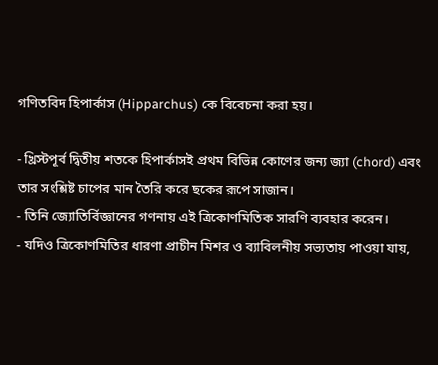গণিতবিদ হিপার্কাস (Hipparchus) কে বিবেচনা করা হয়।

- খ্রিস্টপূর্ব দ্বিতীয় শতকে হিপার্কাসই প্রথম বিভিন্ন কোণের জন্য জ্যা (chord) এবং তার সংশ্লিষ্ট চাপের মান তৈরি করে ছকের রূপে সাজান।
- তিনি জ্যোতির্বিজ্ঞানের গণনায় এই ত্রিকোণমিতিক সারণি ব্যবহার করেন।
- যদিও ত্রিকোণমিতির ধারণা প্রাচীন মিশর ও ব্যাবিলনীয় সভ্যতায় পাওয়া যায়,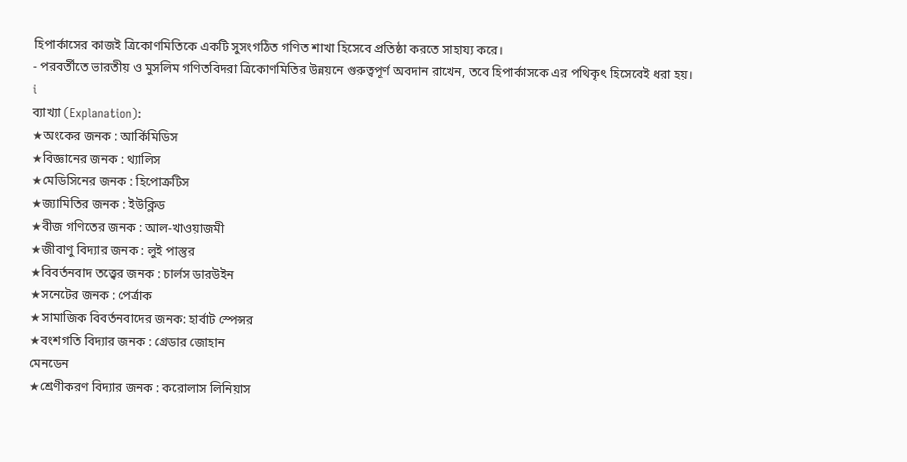হিপার্কাসের কাজই ত্রিকোণমিতিকে একটি সুসংগঠিত গণিত শাখা হিসেবে প্রতিষ্ঠা করতে সাহায্য করে।
- পরবর্তীতে ভারতীয় ও মুসলিম গণিতবিদরা ত্রিকোণমিতির উন্নয়নে গুরুত্বপূর্ণ অবদান রাখেন, তবে হিপার্কাসকে এর পথিকৃৎ হিসেবেই ধরা হয়।
i
ব্যাখ্যা (Explanation):
★অংকের জনক : আর্কিমিডিস
★বিজ্ঞানের জনক : থ্যালিস
★মেডিসিনের জনক : হিপোক্রটিস
★জ্যামিতির জনক : ইউক্লিড
★বীজ গণিতের জনক : আল-খাওয়াজমী
★জীবাণু বিদ্যার জনক : লুই পাস্তুর
★বিবর্তনবাদ তত্ত্বের জনক : চার্লস ডারউইন
★সনেটের জনক : পের্ত্রাক
★সামাজিক বিবর্তনবাদের জনক: হার্বাট স্পেন্সর
★বংশগতি বিদ্যার জনক : গ্রেডার জোহান
মেনডেন
★শ্রেণীকরণ বিদ্যার জনক : করোলাস লিনিয়াস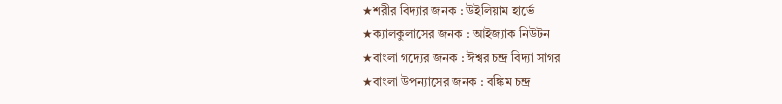★শরীর বিদ্যার জনক : উইলিয়াম হার্ভে
★ক্যালকুলাসের জনক : আইজ্যাক নিউটন
★বাংলা গদ্যের জনক : ঈশ্বর চন্দ্র বিদ্যা সাগর
★বাংলা উপন্যাসের জনক : বঙ্কিম চন্দ্র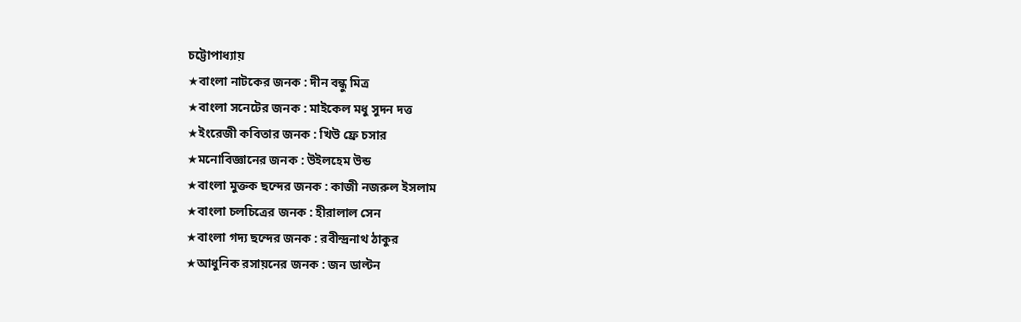চট্টোপাধ্যায়
★বাংলা নাটকের জনক : দীন বন্ধু মিত্র
★বাংলা সনেটের জনক : মাইকেল মধু সুদন দত্ত
★ইংরেজী কবিতার জনক : খিউ ফ্রে চসার
★মনোবিজ্ঞানের জনক : উইলহেম উন্ড
★বাংলা মুক্তক ছন্দের জনক : কাজী নজরুল ইসলাম
★বাংলা চলচিত্রের জনক : হীরালাল সেন
★বাংলা গদ্য ছন্দের জনক : রবীন্দ্রনাথ ঠাকুর
★আধুনিক রসায়নের জনক : জন ডাল্টন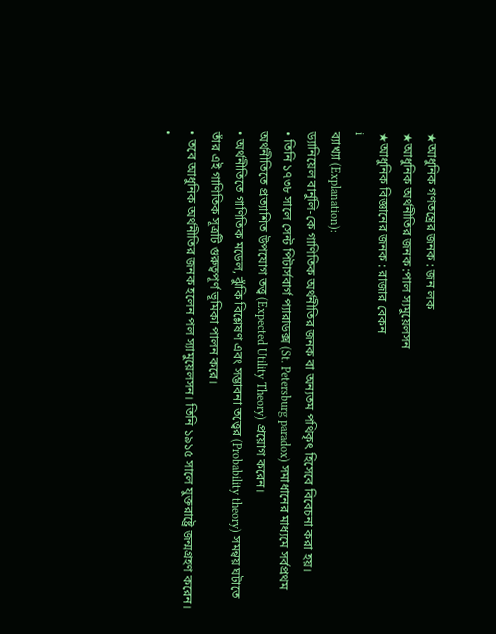★আধুনিক গণতন্ত্রের জনক : জন লক
★আধুনিক অর্থনীতির জনক :পাল স্যমুয়েলসন
★আধুনিক বিজ্ঞানের জনক : রাজার বেকন
i
ব্যাখ্যা (Explanation):
ড্যানিয়েল বার্নুলি-কে গাণিতিক অর্থনীতির জনক বা অন্যতম পথিকৃৎ হিসেবে বিবেচনা করা হয়।
• তিনি ১৭৩৮ সালে সেন্ট পিটার্সবার্গ প্যারাডক্স (St. Petersburg paradox) সমাধানের মাধ্যমে সর্বপ্রথম অর্থনীতিতে প্রত্যাশিত উপযোগ তত্ত্ব (Expected Utility Theory) প্রয়োগ করেন।
• অর্থনীতিতে গাণিতিক মডেল, ঝুঁকি বিশ্লেষণ এবং সম্ভাবনা তত্ত্বের (Probability theory) সমন্বয় ঘটাতে তাঁর এই গাণিতিক সূত্রটি গুরুত্বপূর্ণ ভূমিকা পালন করে।
• তবে আধুনিক অর্থনীতির জনক হলেন পল স্যামুয়েলসন। তিনি ১৯১৫ সালে যুক্তরাষ্ট্রে জন্মগ্রহণ করেন।
•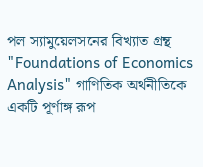পল স্যামুয়েলসনের বিখ্যাত গ্রন্থ "Foundations of Economics Analysis" গাণিতিক অর্থনীতিকে একটি পূর্ণাঙ্গ রূপ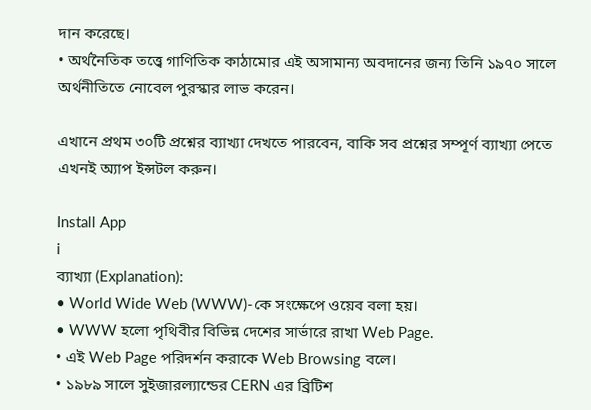দান করেছে।
• অর্থনৈতিক তত্ত্বে গাণিতিক কাঠামোর এই অসামান্য অবদানের জন্য তিনি ১৯৭০ সালে অর্থনীতিতে নোবেল পুরস্কার লাভ করেন।

এখানে প্রথম ৩০টি প্রশ্নের ব্যাখ্যা দেখতে পারবেন, বাকি সব প্রশ্নের সম্পূর্ণ ব্যাখ্যা পেতে এখনই অ্যাপ ইন্সটল করুন।

Install App
i
ব্যাখ্যা (Explanation):
• World Wide Web (WWW)-কে সংক্ষেপে ওয়েব বলা হয়।
• WWW হলো পৃথিবীর বিভিন্ন দেশের সার্ভারে রাখা Web Page.
• এই Web Page পরিদর্শন করাকে Web Browsing বলে।
• ১৯৮৯ সালে সুইজারল্যান্ডের CERN এর ব্রিটিশ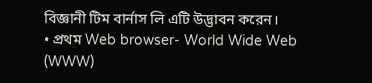বিজ্ঞানী টিম বার্নাস লি এটি উদ্ভাবন করেন।
• প্রথম Web browser- World Wide Web (WWW)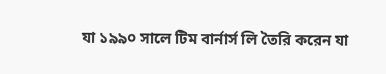যা ১৯৯০ সালে টিম বার্নার্স লি তৈরি করেন যা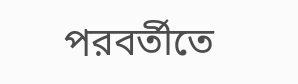পরবর্তীতে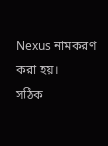Nexus নামকরণ করা হয়।
সঠিক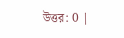উত্তর: 0 |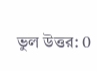ভুল উত্তর: 0